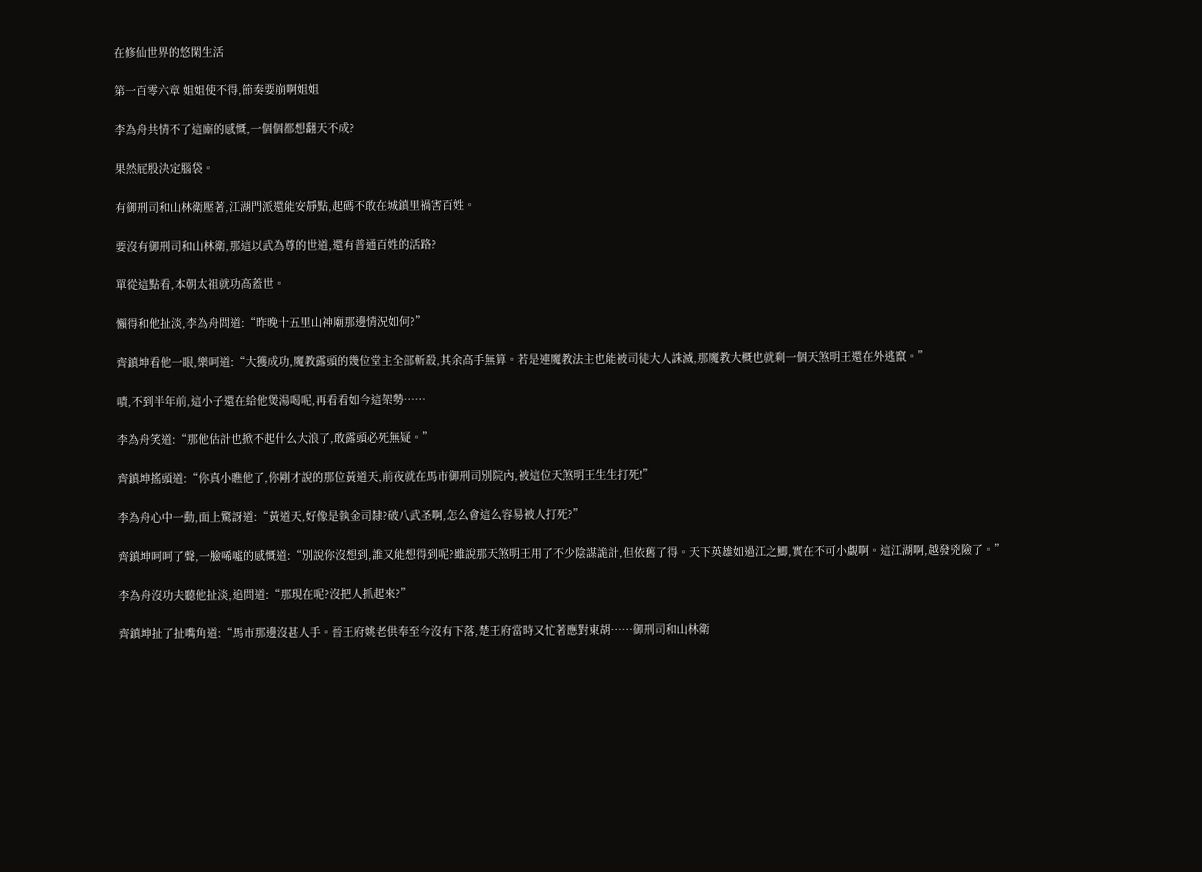在修仙世界的悠閑生活

第一百零六章 姐姐使不得,節奏要崩啊姐姐

李為舟共情不了這廝的感慨,一個個都想翻天不成?

果然屁股決定腦袋。

有御刑司和山林衛壓著,江湖門派還能安靜點,起碼不敢在城鎮里禍害百姓。

要沒有御刑司和山林衛,那這以武為尊的世道,還有普通百姓的活路?

單從這點看,本朝太祖就功高蓋世。

懶得和他扯淡,李為舟問道:“昨晚十五里山神廟那邊情況如何?”

齊鎮坤看他一眼,樂呵道:“大獲成功,魔教露頭的幾位堂主全部斬殺,其余高手無算。若是連魔教法主也能被司徒大人誅滅,那魔教大概也就剩一個天煞明王還在外逃竄。”

嘖,不到半年前,這小子還在給他煲湯喝呢,再看看如今這架勢……

李為舟笑道:“那他估計也掀不起什么大浪了,敢露頭必死無疑。”

齊鎮坤搖頭道:“你真小瞧他了,你剛才說的那位黃道天,前夜就在馬市御刑司別院內,被這位天煞明王生生打死!”

李為舟心中一動,面上驚訝道:“黃道天,好像是執金司隸?破八武圣啊,怎么會這么容易被人打死?”

齊鎮坤呵呵了聲,一臉唏噓的感慨道:“別說你沒想到,誰又能想得到呢?雖說那天煞明王用了不少陰謀詭計,但依舊了得。天下英雄如過江之鯽,實在不可小覷啊。這江湖啊,越發兇險了。”

李為舟沒功夫聽他扯淡,追問道:“那現在呢?沒把人抓起來?”

齊鎮坤扯了扯嘴角道:“馬市那邊沒甚人手。晉王府姚老供奉至今沒有下落,楚王府當時又忙著應對東胡……御刑司和山林衛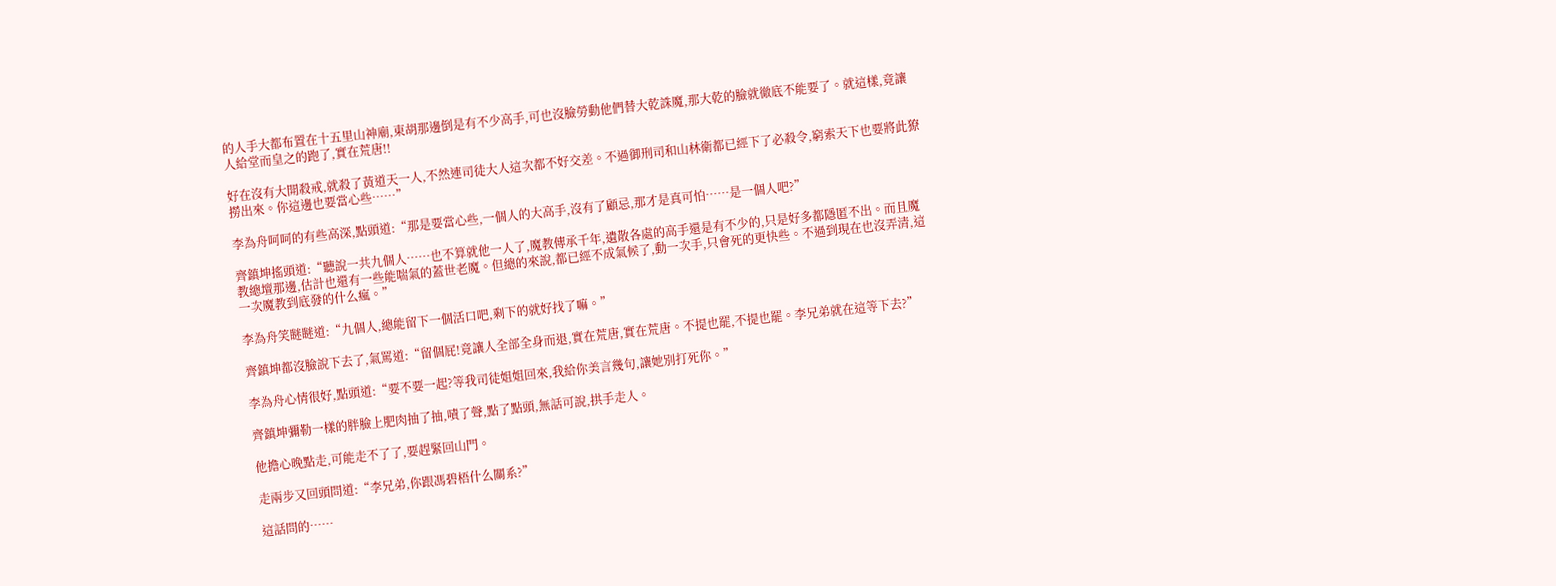的人手大都布置在十五里山神廟,東胡那邊倒是有不少高手,可也沒臉勞動他們替大乾誅魔,那大乾的臉就徹底不能要了。就這樣,竟讓人給堂而皇之的跑了,實在荒唐!!

好在沒有大開殺戒,就殺了黃道天一人,不然連司徒大人這次都不好交差。不過御刑司和山林衛都已經下了必殺令,窮索天下也要將此獠撈出來。你這邊也要當心些……”

李為舟呵呵的有些高深,點頭道:“那是要當心些,一個人的大高手,沒有了顧忌,那才是真可怕……是一個人吧?”

齊鎮坤搖頭道:“聽說一共九個人……也不算就他一人了,魔教傳承千年,遺散各處的高手還是有不少的,只是好多都隱匿不出。而且魔教總壇那邊,估計也還有一些能喘氣的蓋世老魔。但總的來說,都已經不成氣候了,動一次手,只會死的更快些。不過到現在也沒弄清,這一次魔教到底發的什么瘋。”

李為舟笑瞇瞇道:“九個人,總能留下一個活口吧,剩下的就好找了嘛。”

齊鎮坤都沒臉說下去了,氣罵道:“留個屁!竟讓人全部全身而退,實在荒唐,實在荒唐。不提也罷,不提也罷。李兄弟就在這等下去?”

李為舟心情很好,點頭道:“要不要一起?等我司徒姐姐回來,我給你美言幾句,讓她別打死你。”

齊鎮坤彌勒一樣的胖臉上肥肉抽了抽,嘖了聲,點了點頭,無話可說,拱手走人。

他擔心晚點走,可能走不了了,要趕緊回山門。

走兩步又回頭問道:“李兄弟,你跟馮碧梧什么關系?”

這話問的……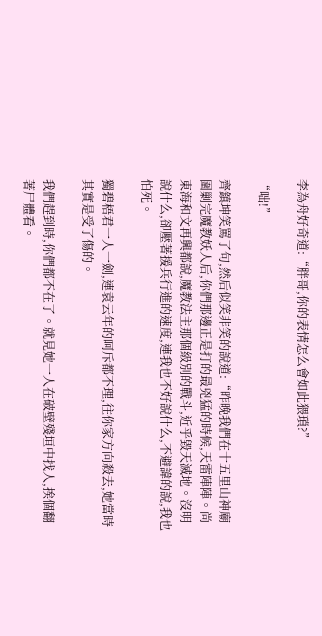李為舟好奇道:“胖哥,你的表情怎么會如此猥瑣?”

“咄!”

齊鎮坤笑罵了句,然后似笑非笑的說道:“昨晚我們在十五里山神廟圍剿完魔教妖人后,你們那邊正是打的最兇猛的時候,天雷陣陣。尚東海和文再興都說,魔教法主那個級別的戰斗,近乎毀天滅地。沒明說什么,卻壓著援兵行進的速度,連我也不好說什么,不避諱的說,我也怕死。

獨碧梧君一人一劍,連袁云年的呵斥都不理,往你家方向殺去,她當時其實是受了傷的。

我們趕到時,你們都不在了。就見她一人在破壁殘垣中找人,挨個翻著尸體看。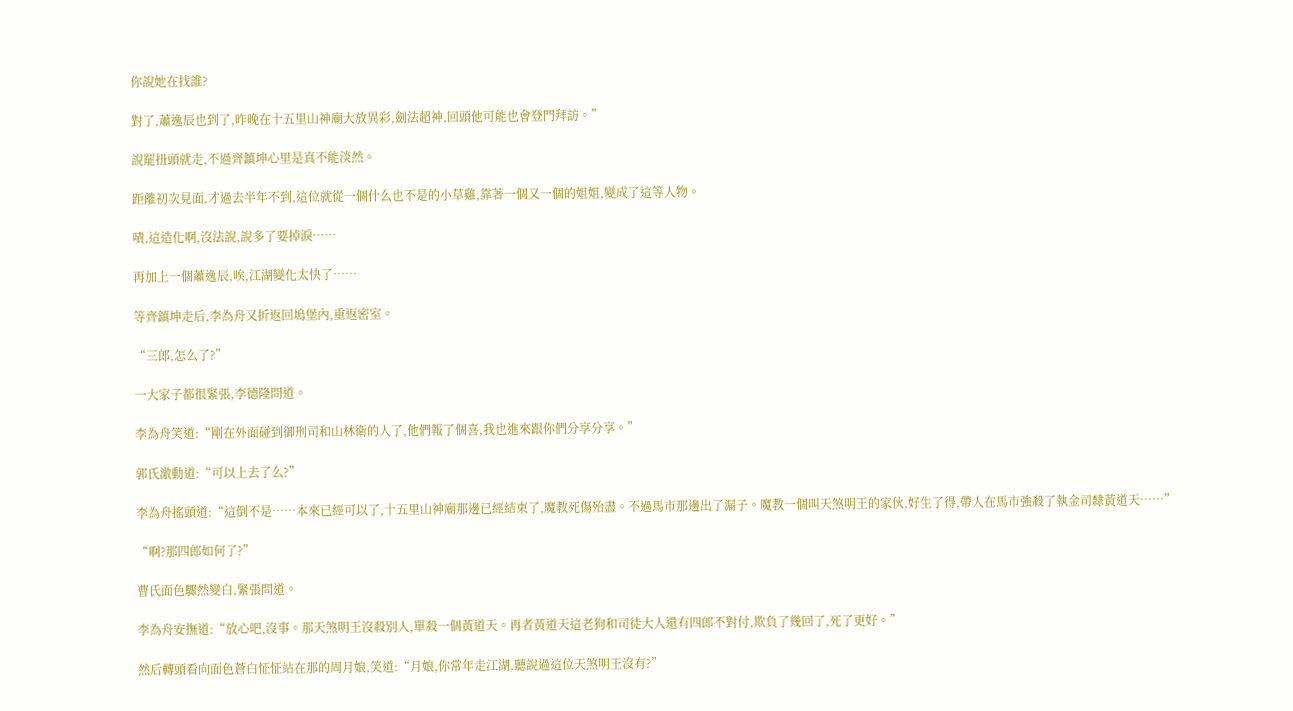你說她在找誰?

對了,蕭逸辰也到了,昨晚在十五里山神廟大放異彩,劍法超神,回頭他可能也會登門拜訪。”

說罷扭頭就走,不過齊鎮坤心里是真不能淡然。

距離初次見面,才過去半年不到,這位就從一個什么也不是的小草雞,靠著一個又一個的姐姐,變成了這等人物。

嘖,這造化啊,沒法說,說多了要掉淚……

再加上一個蕭逸辰,唉,江湖變化太快了……

等齊鎮坤走后,李為舟又折返回塢堡內,重返密室。

“三郎,怎么了?”

一大家子都很緊張,李德隆問道。

李為舟笑道:“剛在外面碰到御刑司和山林衛的人了,他們報了個喜,我也進來跟你們分享分享。”

郭氏激動道:“可以上去了么?”

李為舟搖頭道:“這倒不是……本來已經可以了,十五里山神廟那邊已經結束了,魔教死傷殆盡。不過馬市那邊出了漏子。魔教一個叫天煞明王的家伙,好生了得,帶人在馬市強殺了執金司隸黃道天……”

“啊?那四郎如何了?”

曹氏面色驟然變白,緊張問道。

李為舟安撫道:“放心吧,沒事。那天煞明王沒殺別人,單殺一個黃道天。再者黃道天這老狗和司徒大人還有四郎不對付,欺負了幾回了,死了更好。”

然后轉頭看向面色蒼白怔怔站在那的周月娘,笑道:“月娘,你常年走江湖,聽說過這位天煞明王沒有?”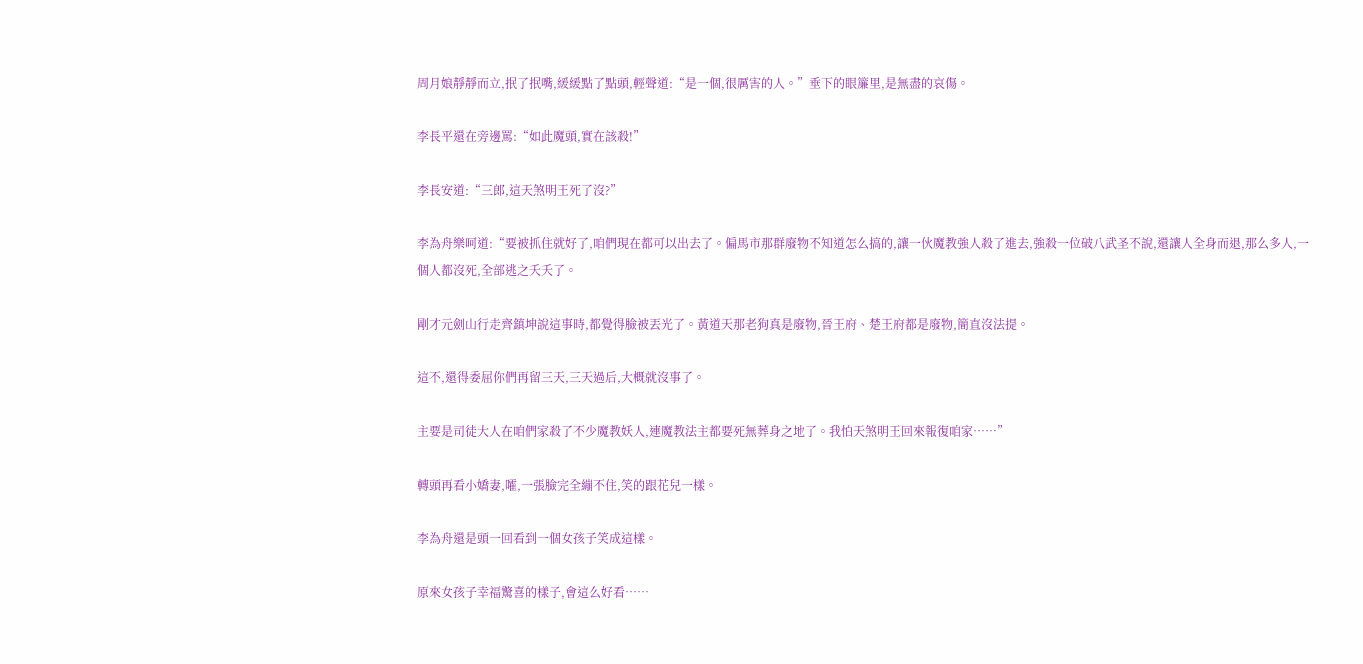周月娘靜靜而立,抿了抿嘴,緩緩點了點頭,輕聲道:“是一個,很厲害的人。”垂下的眼簾里,是無盡的哀傷。

李長平還在旁邊罵:“如此魔頭,實在該殺!”

李長安道:“三郎,這天煞明王死了沒?”

李為舟樂呵道:“要被抓住就好了,咱們現在都可以出去了。偏馬市那群廢物不知道怎么搞的,讓一伙魔教強人殺了進去,強殺一位破八武圣不說,還讓人全身而退,那么多人,一個人都沒死,全部逃之夭夭了。

剛才元劍山行走齊鎮坤說這事時,都覺得臉被丟光了。黃道天那老狗真是廢物,晉王府、楚王府都是廢物,簡直沒法提。

這不,還得委屈你們再留三天,三天過后,大概就沒事了。

主要是司徒大人在咱們家殺了不少魔教妖人,連魔教法主都要死無葬身之地了。我怕天煞明王回來報復咱家……”

轉頭再看小嬌妻,嚯,一張臉完全繃不住,笑的跟花兒一樣。

李為舟還是頭一回看到一個女孩子笑成這樣。

原來女孩子幸福驚喜的樣子,會這么好看……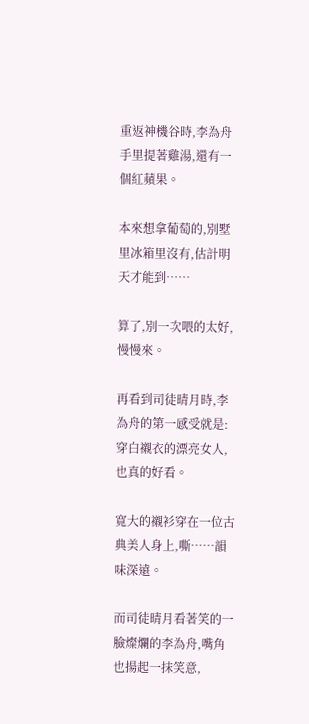重返神機谷時,李為舟手里提著雞湯,還有一個紅蘋果。

本來想拿葡萄的,別墅里冰箱里沒有,估計明天才能到……

算了,別一次喂的太好,慢慢來。

再看到司徒晴月時,李為舟的第一感受就是:穿白襯衣的漂亮女人,也真的好看。

寬大的襯衫穿在一位古典美人身上,嘶……韻味深遠。

而司徒晴月看著笑的一臉燦爛的李為舟,嘴角也揚起一抹笑意,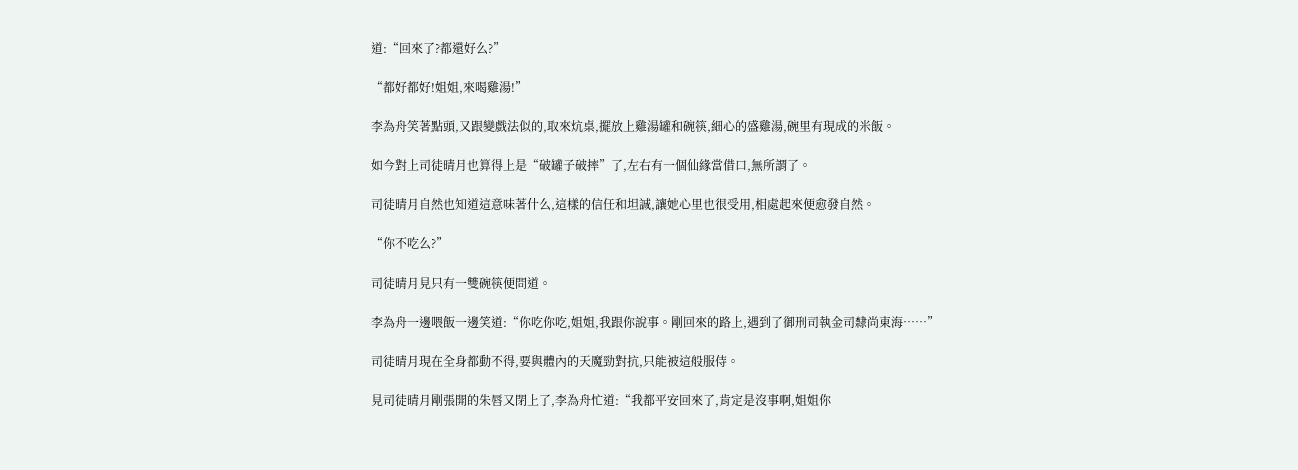道:“回來了?都還好么?”

“都好都好!姐姐,來喝雞湯!”

李為舟笑著點頭,又跟變戲法似的,取來炕桌,擺放上雞湯罐和碗筷,細心的盛雞湯,碗里有現成的米飯。

如今對上司徒晴月也算得上是“破罐子破摔”了,左右有一個仙緣當借口,無所謂了。

司徒晴月自然也知道這意味著什么,這樣的信任和坦誠,讓她心里也很受用,相處起來便愈發自然。

“你不吃么?”

司徒晴月見只有一雙碗筷便問道。

李為舟一邊喂飯一邊笑道:“你吃你吃,姐姐,我跟你說事。剛回來的路上,遇到了御刑司執金司隸尚東海……”

司徒晴月現在全身都動不得,要與體內的天魔勁對抗,只能被這般服侍。

見司徒晴月剛張開的朱唇又閉上了,李為舟忙道:“我都平安回來了,肯定是沒事啊,姐姐你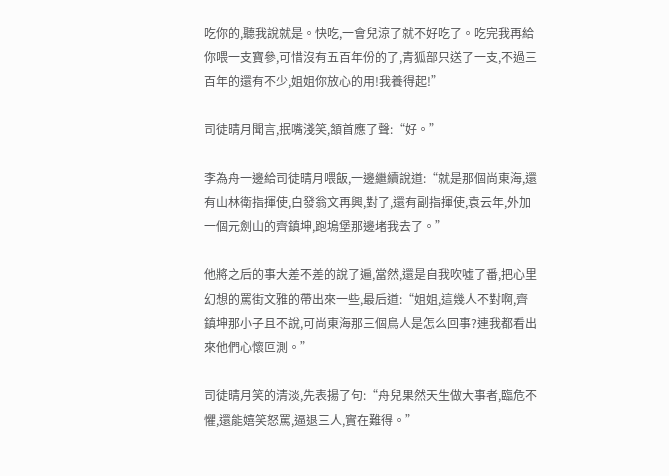吃你的,聽我說就是。快吃,一會兒涼了就不好吃了。吃完我再給你喂一支寶參,可惜沒有五百年份的了,青狐部只送了一支,不過三百年的還有不少,姐姐你放心的用!我養得起!”

司徒晴月聞言,抿嘴淺笑,頷首應了聲:“好。”

李為舟一邊給司徒晴月喂飯,一邊繼續說道:“就是那個尚東海,還有山林衛指揮使,白發翁文再興,對了,還有副指揮使,袁云年,外加一個元劍山的齊鎮坤,跑塢堡那邊堵我去了。”

他將之后的事大差不差的說了遍,當然,還是自我吹噓了番,把心里幻想的罵街文雅的帶出來一些,最后道:“姐姐,這幾人不對啊,齊鎮坤那小子且不說,可尚東海那三個鳥人是怎么回事?連我都看出來他們心懷叵測。”

司徒晴月笑的清淡,先表揚了句:“舟兒果然天生做大事者,臨危不懼,還能嬉笑怒罵,逼退三人,實在難得。”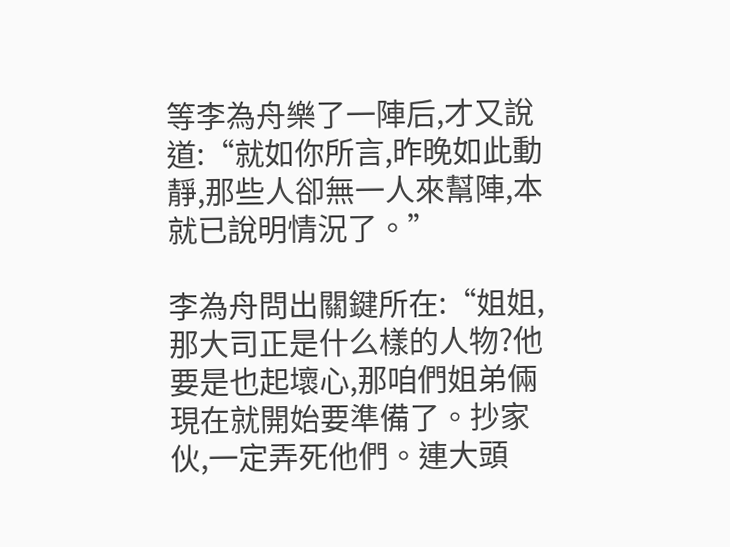等李為舟樂了一陣后,才又說道:“就如你所言,昨晚如此動靜,那些人卻無一人來幫陣,本就已說明情況了。”

李為舟問出關鍵所在:“姐姐,那大司正是什么樣的人物?他要是也起壞心,那咱們姐弟倆現在就開始要準備了。抄家伙,一定弄死他們。連大頭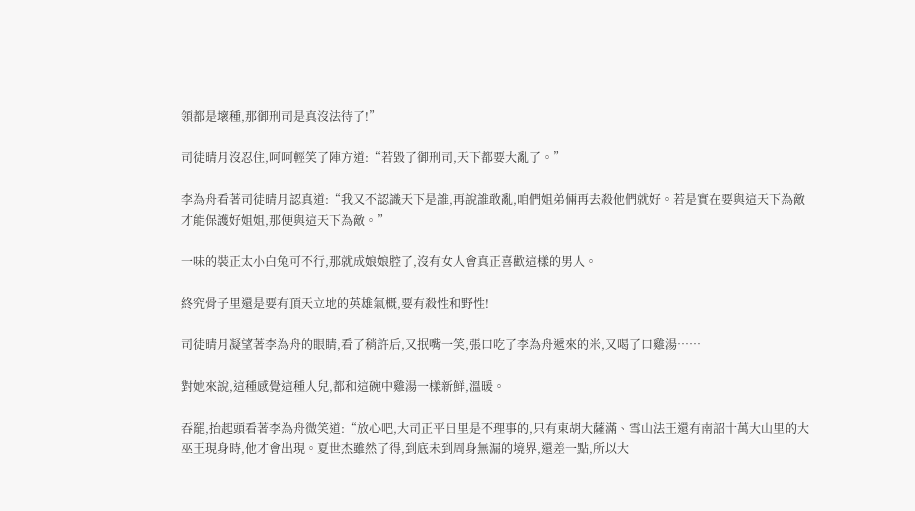領都是壞種,那御刑司是真沒法待了!”

司徒晴月沒忍住,呵呵輕笑了陣方道:“若毀了御刑司,天下都要大亂了。”

李為舟看著司徒晴月認真道:“我又不認識天下是誰,再說誰敢亂,咱們姐弟倆再去殺他們就好。若是實在要與這天下為敵才能保護好姐姐,那便與這天下為敵。”

一味的裝正太小白兔可不行,那就成娘娘腔了,沒有女人會真正喜歡這樣的男人。

終究骨子里還是要有頂天立地的英雄氣概,要有殺性和野性!

司徒晴月凝望著李為舟的眼睛,看了稍許后,又抿嘴一笑,張口吃了李為舟遞來的米,又喝了口雞湯……

對她來說,這種感覺這種人兒,都和這碗中雞湯一樣新鮮,溫暖。

吞罷,抬起頭看著李為舟微笑道:“放心吧,大司正平日里是不理事的,只有東胡大薩滿、雪山法王還有南詔十萬大山里的大巫王現身時,他才會出現。夏世杰雖然了得,到底未到周身無漏的境界,還差一點,所以大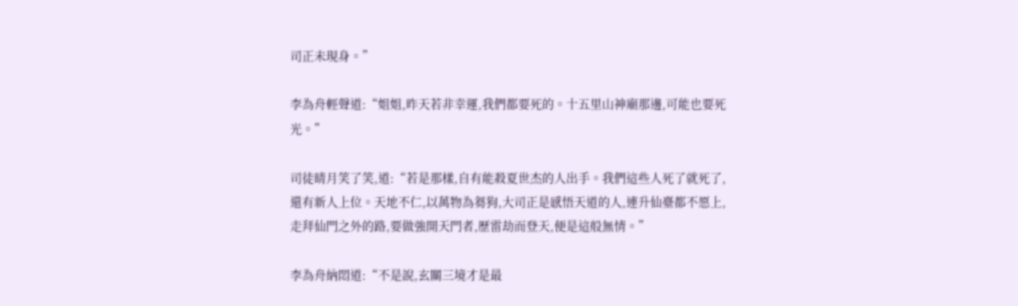司正未現身。”

李為舟輕聲道:“姐姐,昨天若非幸運,我們都要死的。十五里山神廟那邊,可能也要死光。”

司徒晴月笑了笑,道:“若是那樣,自有能殺夏世杰的人出手。我們這些人死了就死了,還有新人上位。天地不仁,以萬物為芻狗,大司正是感悟天道的人,連升仙臺都不愿上,走拜仙門之外的路,要做強開天門者,歷雷劫而登天,便是這般無情。”

李為舟納悶道:“不是說,玄關三境才是最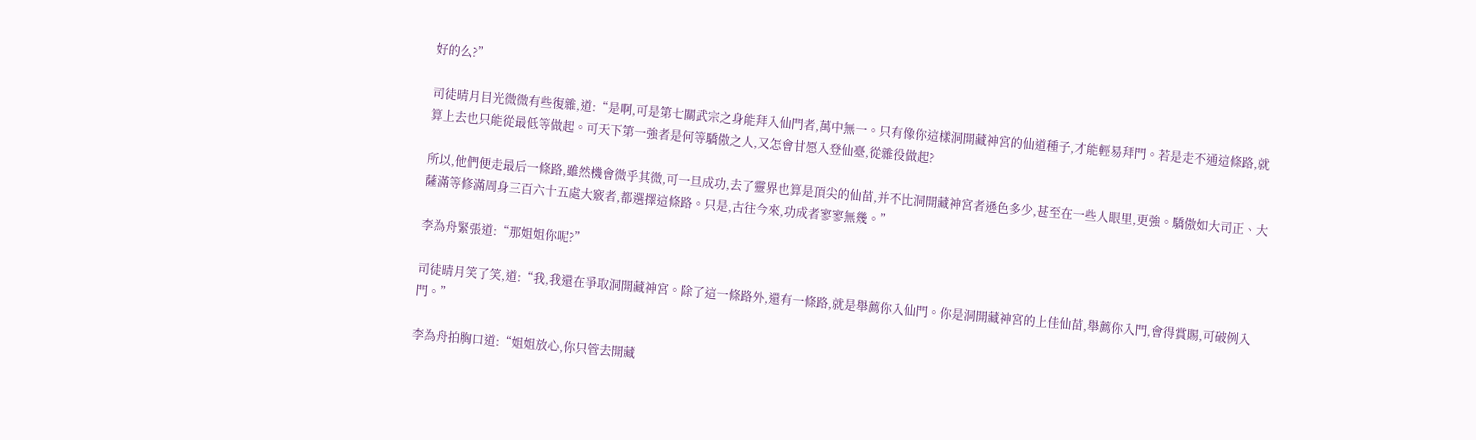好的么?”

司徒晴月目光微微有些復雜,道:“是啊,可是第七關武宗之身能拜入仙門者,萬中無一。只有像你這樣洞開藏神宮的仙道種子,才能輕易拜門。若是走不通這條路,就算上去也只能從最低等做起。可天下第一強者是何等驕傲之人,又怎會甘愿入登仙臺,從雜役做起?

所以,他們便走最后一條路,雖然機會微乎其微,可一旦成功,去了靈界也算是頂尖的仙苗,并不比洞開藏神宮者遜色多少,甚至在一些人眼里,更強。驕傲如大司正、大薩滿等修滿周身三百六十五處大竅者,都選擇這條路。只是,古往今來,功成者寥寥無幾。”

李為舟緊張道:“那姐姐你呢?”

司徒晴月笑了笑,道:“我,我還在爭取洞開藏神宮。除了這一條路外,還有一條路,就是舉薦你入仙門。你是洞開藏神宮的上佳仙苗,舉薦你入門,會得賞賜,可破例入門。”

李為舟拍胸口道:“姐姐放心,你只管去開藏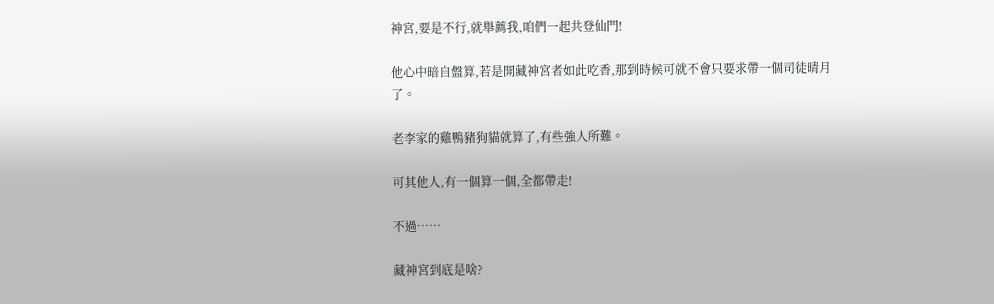神宮,要是不行,就舉薦我,咱們一起共登仙門!

他心中暗自盤算,若是開藏神宮者如此吃香,那到時候可就不會只要求帶一個司徒晴月了。

老李家的雞鴨豬狗貓就算了,有些強人所難。

可其他人,有一個算一個,全都帶走!

不過……

藏神宮到底是啥?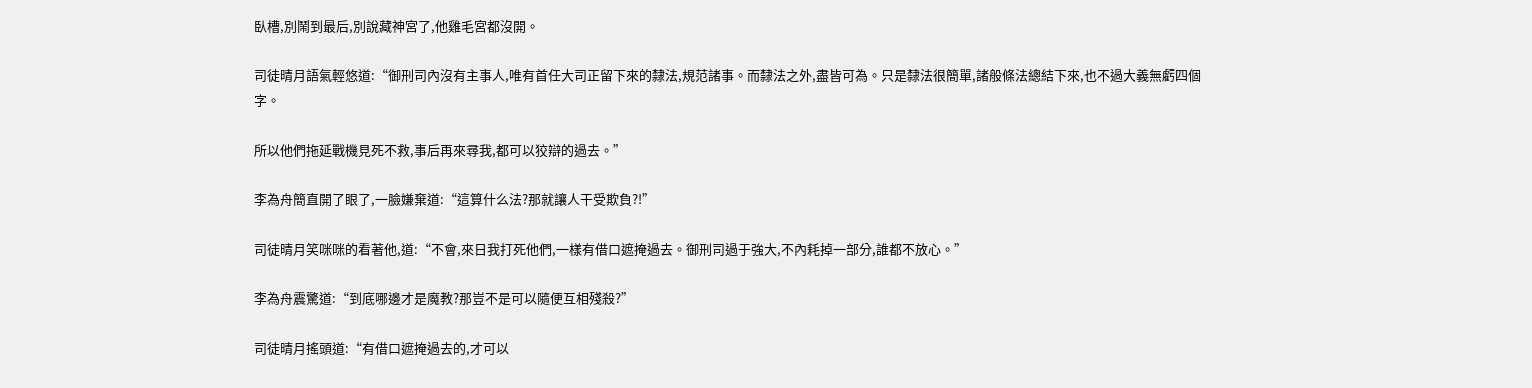臥槽,別鬧到最后,別說藏神宮了,他雞毛宮都沒開。

司徒晴月語氣輕悠道:“御刑司內沒有主事人,唯有首任大司正留下來的隸法,規范諸事。而隸法之外,盡皆可為。只是隸法很簡單,諸般條法總結下來,也不過大義無虧四個字。

所以他們拖延戰機見死不救,事后再來尋我,都可以狡辯的過去。”

李為舟簡直開了眼了,一臉嫌棄道:“這算什么法?那就讓人干受欺負?!”

司徒晴月笑咪咪的看著他,道:“不會,來日我打死他們,一樣有借口遮掩過去。御刑司過于強大,不內耗掉一部分,誰都不放心。”

李為舟震驚道:“到底哪邊才是魔教?那豈不是可以隨便互相殘殺?”

司徒晴月搖頭道:“有借口遮掩過去的,才可以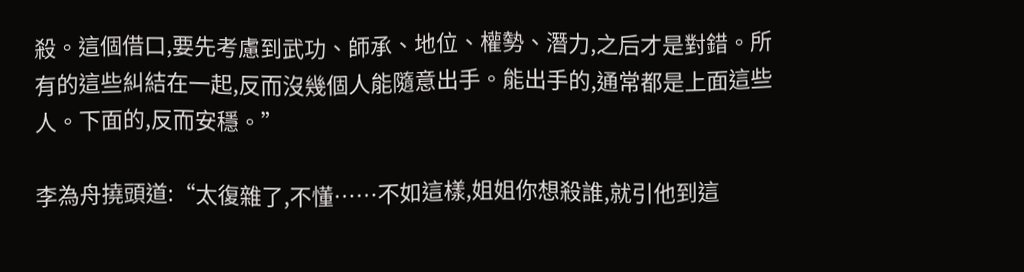殺。這個借口,要先考慮到武功、師承、地位、權勢、潛力,之后才是對錯。所有的這些糾結在一起,反而沒幾個人能隨意出手。能出手的,通常都是上面這些人。下面的,反而安穩。”

李為舟撓頭道:“太復雜了,不懂……不如這樣,姐姐你想殺誰,就引他到這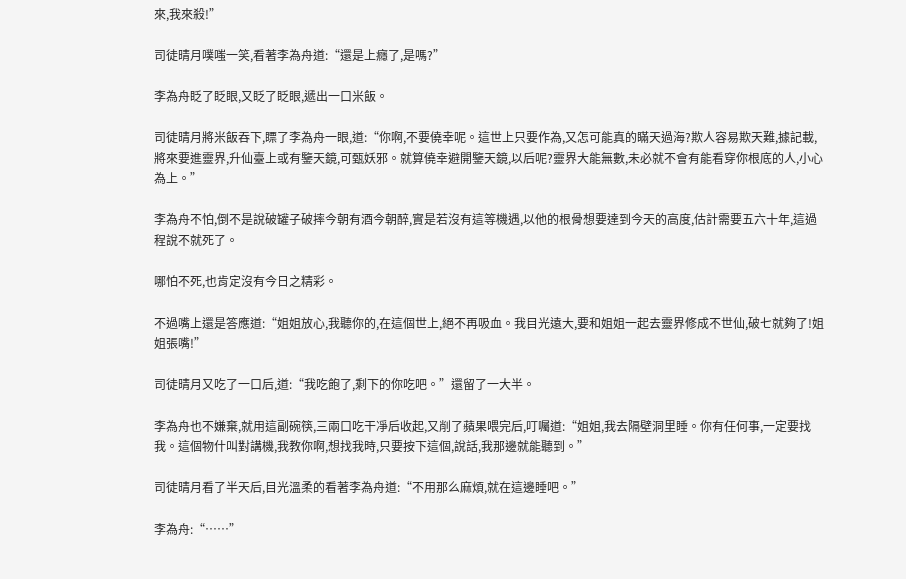來,我來殺!”

司徒晴月噗嗤一笑,看著李為舟道:“還是上癮了,是嗎?”

李為舟眨了眨眼,又眨了眨眼,遞出一口米飯。

司徒晴月將米飯吞下,瞟了李為舟一眼,道:“你啊,不要僥幸呢。這世上只要作為,又怎可能真的瞞天過海?欺人容易欺天難,據記載,將來要進靈界,升仙臺上或有鑒天鏡,可甄妖邪。就算僥幸避開鑒天鏡,以后呢?靈界大能無數,未必就不會有能看穿你根底的人,小心為上。”

李為舟不怕,倒不是說破罐子破摔今朝有酒今朝醉,實是若沒有這等機遇,以他的根骨想要達到今天的高度,估計需要五六十年,這過程說不就死了。

哪怕不死,也肯定沒有今日之精彩。

不過嘴上還是答應道:“姐姐放心,我聽你的,在這個世上,絕不再吸血。我目光遠大,要和姐姐一起去靈界修成不世仙,破七就夠了!姐姐張嘴!”

司徒晴月又吃了一口后,道:“我吃飽了,剩下的你吃吧。”還留了一大半。

李為舟也不嫌棄,就用這副碗筷,三兩口吃干凈后收起,又削了蘋果喂完后,叮囑道:“姐姐,我去隔壁洞里睡。你有任何事,一定要找我。這個物什叫對講機,我教你啊,想找我時,只要按下這個,說話,我那邊就能聽到。”

司徒晴月看了半天后,目光溫柔的看著李為舟道:“不用那么麻煩,就在這邊睡吧。”

李為舟:“……”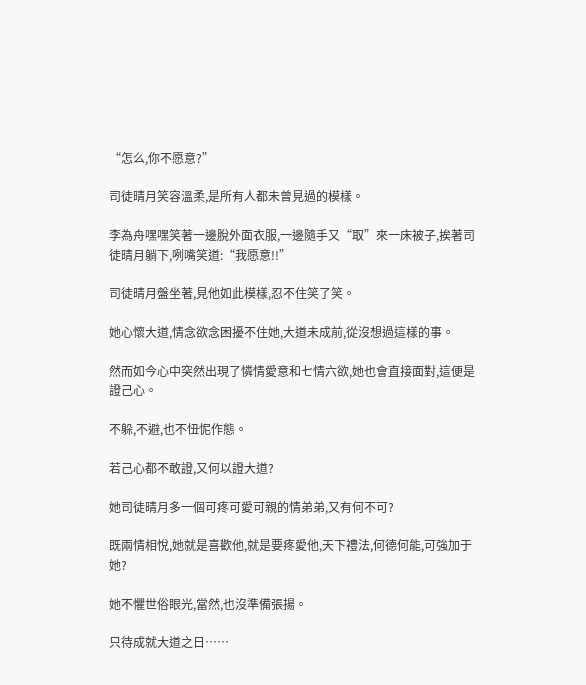“怎么,你不愿意?”

司徒晴月笑容溫柔,是所有人都未曾見過的模樣。

李為舟嘿嘿笑著一邊脫外面衣服,一邊隨手又“取”來一床被子,挨著司徒晴月躺下,咧嘴笑道:“我愿意!!”

司徒晴月盤坐著,見他如此模樣,忍不住笑了笑。

她心懷大道,情念欲念困擾不住她,大道未成前,從沒想過這樣的事。

然而如今心中突然出現了憐情愛意和七情六欲,她也會直接面對,這便是證己心。

不躲,不避,也不忸怩作態。

若己心都不敢證,又何以證大道?

她司徒晴月多一個可疼可愛可親的情弟弟,又有何不可?

既兩情相悅,她就是喜歡他,就是要疼愛他,天下禮法,何德何能,可強加于她?

她不懼世俗眼光,當然,也沒準備張揚。

只待成就大道之日……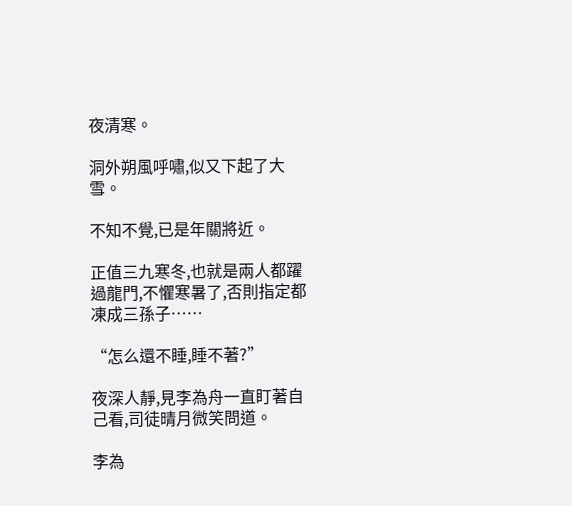夜清寒。

洞外朔風呼嘯,似又下起了大雪。

不知不覺,已是年關將近。

正值三九寒冬,也就是兩人都躍過龍門,不懼寒暑了,否則指定都凍成三孫子……

“怎么還不睡,睡不著?”

夜深人靜,見李為舟一直盯著自己看,司徒晴月微笑問道。

李為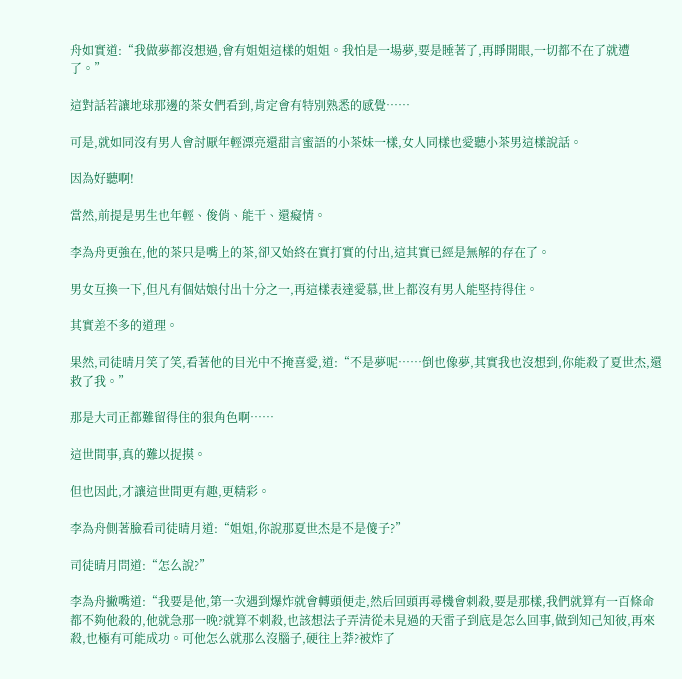舟如實道:“我做夢都沒想過,會有姐姐這樣的姐姐。我怕是一場夢,要是睡著了,再睜開眼,一切都不在了就遭了。”

這對話若讓地球那邊的茶女們看到,肯定會有特別熟悉的感覺……

可是,就如同沒有男人會討厭年輕漂亮還甜言蜜語的小茶妹一樣,女人同樣也愛聽小茶男這樣說話。

因為好聽啊!

當然,前提是男生也年輕、俊俏、能干、還癡情。

李為舟更強在,他的茶只是嘴上的茶,卻又始終在實打實的付出,這其實已經是無解的存在了。

男女互換一下,但凡有個姑娘付出十分之一,再這樣表達愛慕,世上都沒有男人能堅持得住。

其實差不多的道理。

果然,司徒晴月笑了笑,看著他的目光中不掩喜愛,道:“不是夢呢……倒也像夢,其實我也沒想到,你能殺了夏世杰,還救了我。”

那是大司正都難留得住的狠角色啊……

這世間事,真的難以捉摸。

但也因此,才讓這世間更有趣,更精彩。

李為舟側著臉看司徒晴月道:“姐姐,你說那夏世杰是不是傻子?”

司徒晴月問道:“怎么說?”

李為舟撇嘴道:“我要是他,第一次遇到爆炸就會轉頭便走,然后回頭再尋機會刺殺,要是那樣,我們就算有一百條命都不夠他殺的,他就急那一晚?就算不刺殺,也該想法子弄清從未見過的天雷子到底是怎么回事,做到知己知彼,再來殺,也極有可能成功。可他怎么就那么沒腦子,硬往上莽?被炸了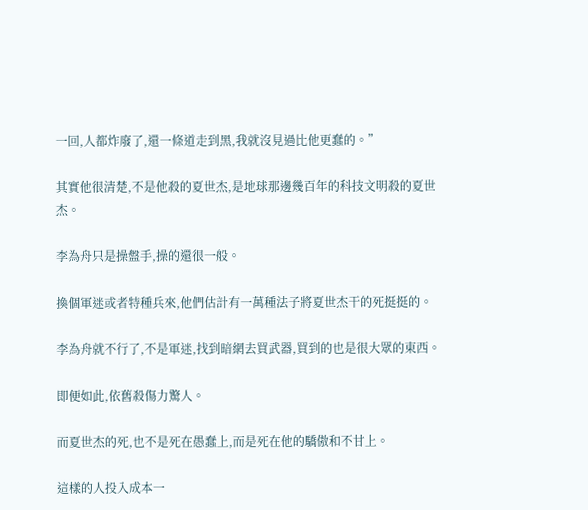一回,人都炸廢了,還一條道走到黑,我就沒見過比他更蠢的。”

其實他很清楚,不是他殺的夏世杰,是地球那邊幾百年的科技文明殺的夏世杰。

李為舟只是操盤手,操的還很一般。

換個軍迷或者特種兵來,他們估計有一萬種法子將夏世杰干的死挺挺的。

李為舟就不行了,不是軍迷,找到暗網去買武器,買到的也是很大眾的東西。

即便如此,依舊殺傷力驚人。

而夏世杰的死,也不是死在愚蠢上,而是死在他的驕傲和不甘上。

這樣的人投入成本一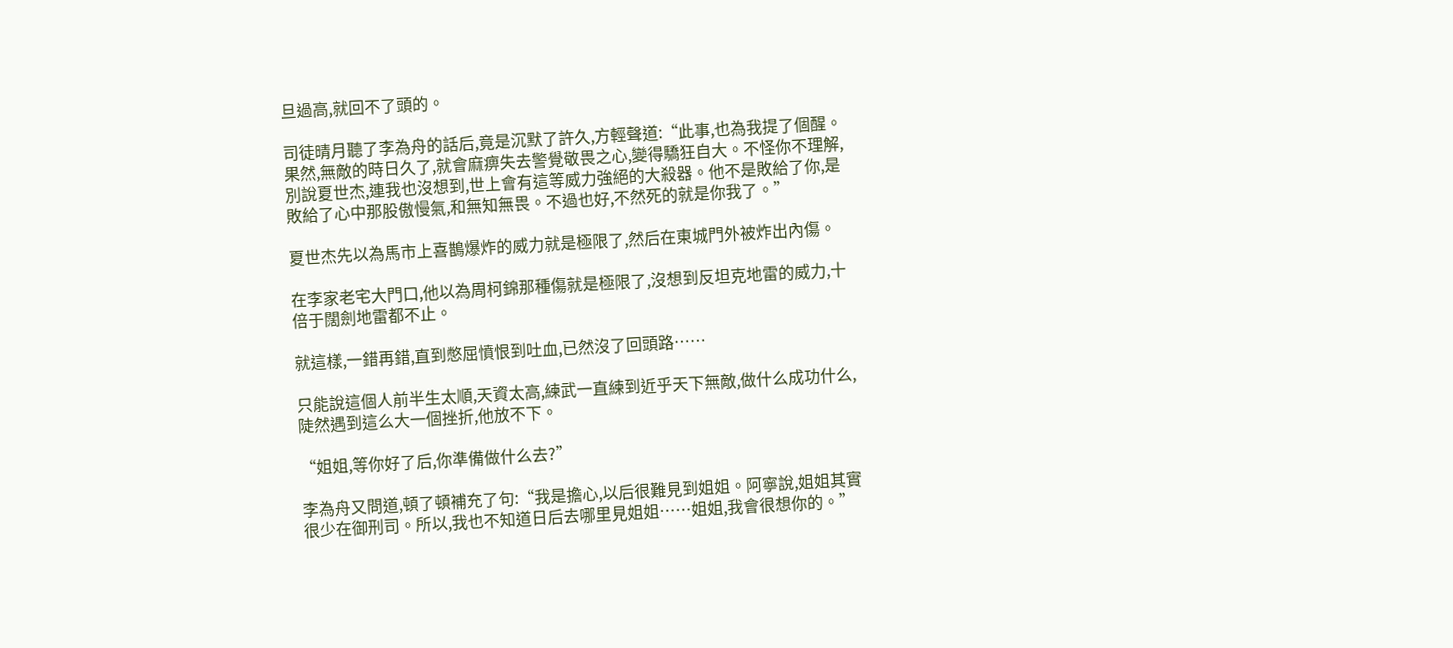旦過高,就回不了頭的。

司徒晴月聽了李為舟的話后,竟是沉默了許久,方輕聲道:“此事,也為我提了個醒。果然,無敵的時日久了,就會麻痹失去警覺敬畏之心,變得驕狂自大。不怪你不理解,別說夏世杰,連我也沒想到,世上會有這等威力強絕的大殺器。他不是敗給了你,是敗給了心中那股傲慢氣,和無知無畏。不過也好,不然死的就是你我了。”

夏世杰先以為馬市上喜鵲爆炸的威力就是極限了,然后在東城門外被炸出內傷。

在李家老宅大門口,他以為周柯錦那種傷就是極限了,沒想到反坦克地雷的威力,十倍于闊劍地雷都不止。

就這樣,一錯再錯,直到憋屈憤恨到吐血,已然沒了回頭路……

只能說這個人前半生太順,天資太高,練武一直練到近乎天下無敵,做什么成功什么,陡然遇到這么大一個挫折,他放不下。

“姐姐,等你好了后,你準備做什么去?”

李為舟又問道,頓了頓補充了句:“我是擔心,以后很難見到姐姐。阿寧說,姐姐其實很少在御刑司。所以,我也不知道日后去哪里見姐姐……姐姐,我會很想你的。”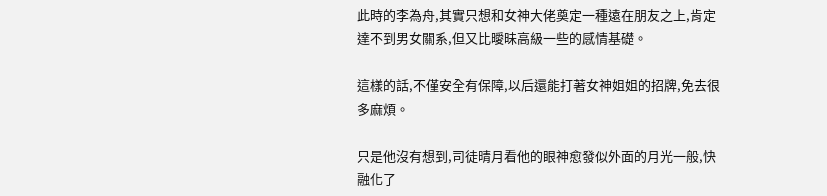此時的李為舟,其實只想和女神大佬奠定一種遠在朋友之上,肯定達不到男女關系,但又比曖昧高級一些的感情基礎。

這樣的話,不僅安全有保障,以后還能打著女神姐姐的招牌,免去很多麻煩。

只是他沒有想到,司徒晴月看他的眼神愈發似外面的月光一般,快融化了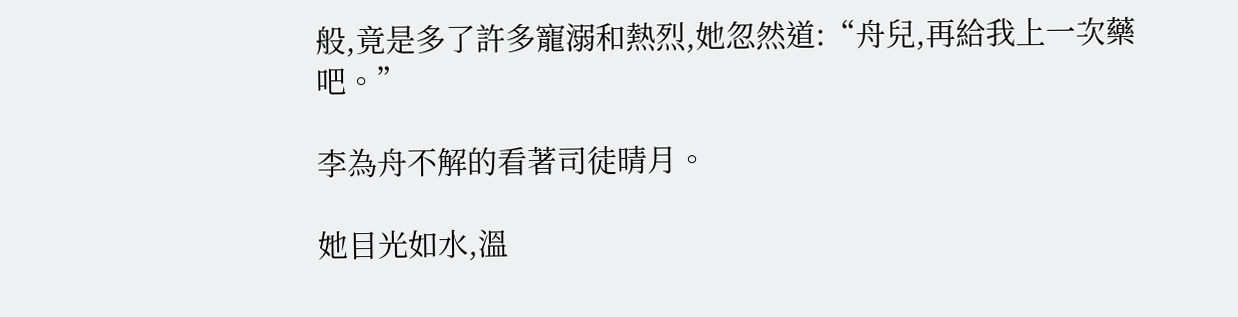般,竟是多了許多寵溺和熱烈,她忽然道:“舟兒,再給我上一次藥吧。”

李為舟不解的看著司徒晴月。

她目光如水,溫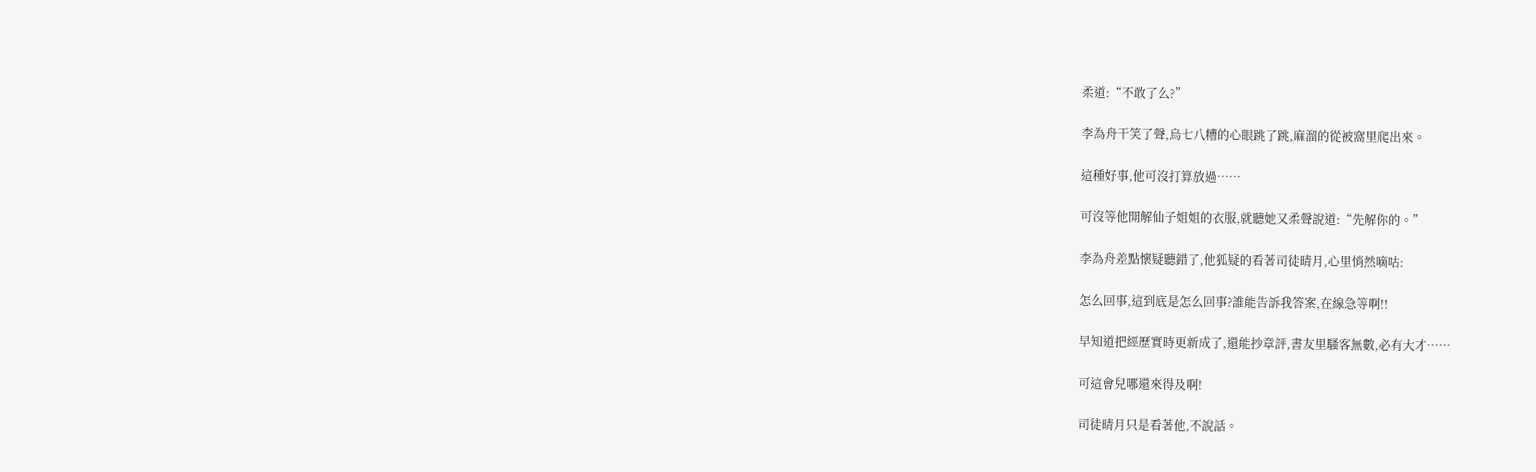柔道:“不敢了么?”

李為舟干笑了聲,烏七八糟的心眼跳了跳,麻溜的從被窩里爬出來。

這種好事,他可沒打算放過……

可沒等他開解仙子姐姐的衣服,就聽她又柔聲說道:“先解你的。”

李為舟差點懷疑聽錯了,他狐疑的看著司徒晴月,心里悄然嘀咕:

怎么回事,這到底是怎么回事?誰能告訴我答案,在線急等啊!!

早知道把經歷實時更新成了,還能抄章評,書友里騷客無數,必有大才……

可這會兒哪還來得及啊!

司徒晴月只是看著他,不說話。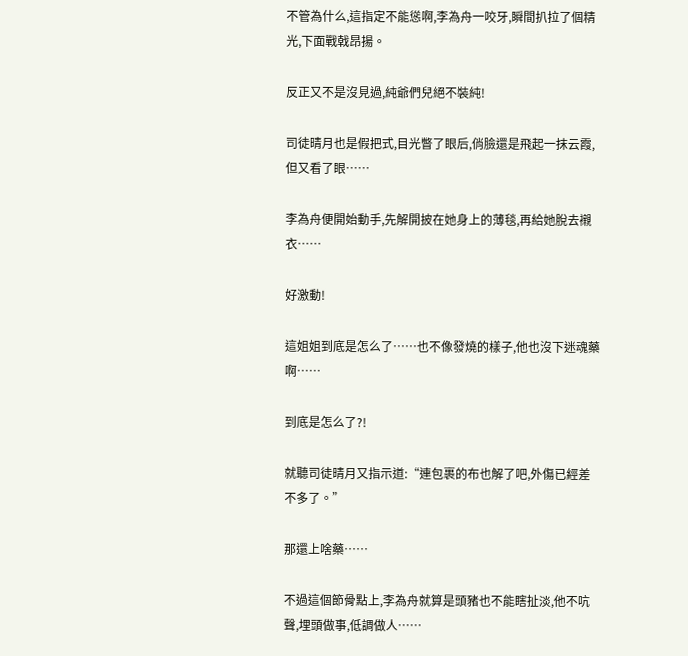不管為什么,這指定不能慫啊,李為舟一咬牙,瞬間扒拉了個精光,下面戰戟昂揚。

反正又不是沒見過,純爺們兒絕不裝純!

司徒晴月也是假把式,目光瞥了眼后,俏臉還是飛起一抹云霞,但又看了眼……

李為舟便開始動手,先解開披在她身上的薄毯,再給她脫去襯衣……

好激動!

這姐姐到底是怎么了……也不像發燒的樣子,他也沒下迷魂藥啊……

到底是怎么了?!

就聽司徒晴月又指示道:“連包裹的布也解了吧,外傷已經差不多了。”

那還上啥藥……

不過這個節骨點上,李為舟就算是頭豬也不能瞎扯淡,他不吭聲,埋頭做事,低調做人……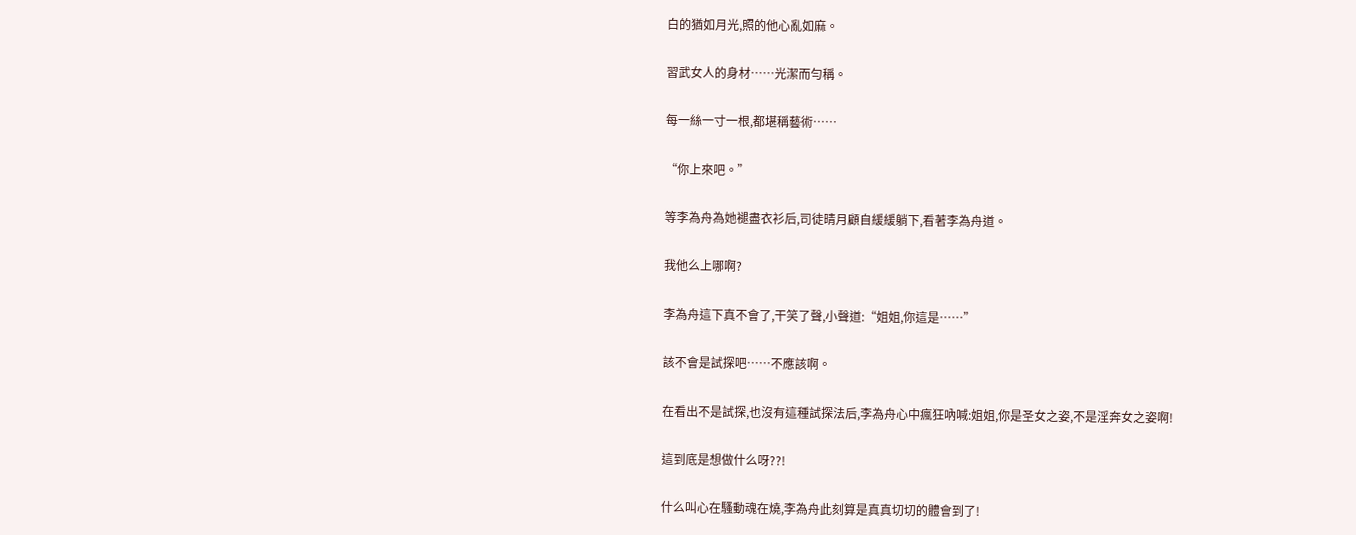白的猶如月光,照的他心亂如麻。

習武女人的身材……光潔而勻稱。

每一絲一寸一根,都堪稱藝術……

“你上來吧。”

等李為舟為她褪盡衣衫后,司徒晴月顧自緩緩躺下,看著李為舟道。

我他么上哪啊?

李為舟這下真不會了,干笑了聲,小聲道:“姐姐,你這是……”

該不會是試探吧……不應該啊。

在看出不是試探,也沒有這種試探法后,李為舟心中瘋狂吶喊:姐姐,你是圣女之姿,不是淫奔女之姿啊!

這到底是想做什么呀??!

什么叫心在騷動魂在燒,李為舟此刻算是真真切切的體會到了!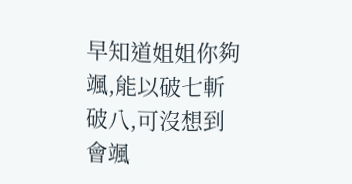早知道姐姐你夠颯,能以破七斬破八,可沒想到會颯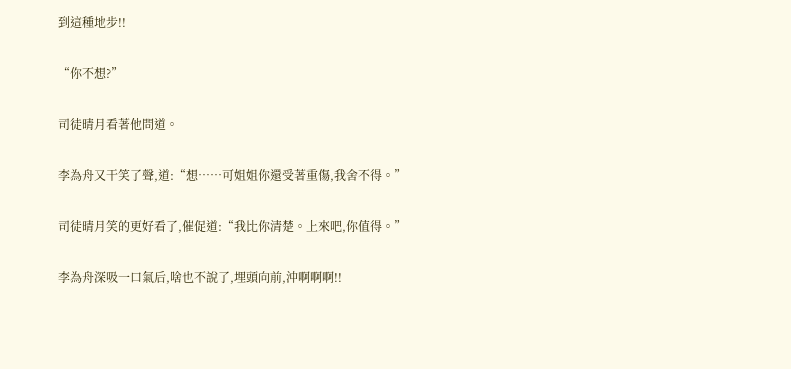到這種地步!!

“你不想?”

司徒晴月看著他問道。

李為舟又干笑了聲,道:“想……可姐姐你還受著重傷,我舍不得。”

司徒晴月笑的更好看了,催促道:“我比你清楚。上來吧,你值得。”

李為舟深吸一口氣后,啥也不說了,埋頭向前,沖啊啊啊!!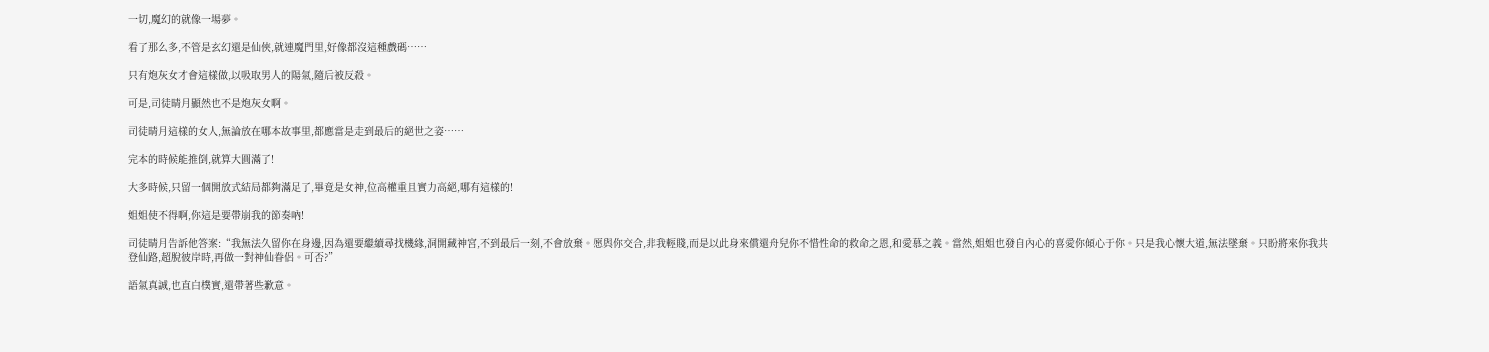一切,魔幻的就像一場夢。

看了那么多,不管是玄幻還是仙俠,就連魔門里,好像都沒這種戲碼……

只有炮灰女才會這樣做,以吸取男人的陽氣,隨后被反殺。

可是,司徒晴月顯然也不是炮灰女啊。

司徒晴月這樣的女人,無論放在哪本故事里,都應當是走到最后的絕世之姿……

完本的時候能推倒,就算大圓滿了!

大多時候,只留一個開放式結局都夠滿足了,畢竟是女神,位高權重且實力高絕,哪有這樣的!

姐姐使不得啊,你這是要帶崩我的節奏吶!

司徒晴月告訴他答案:“我無法久留你在身邊,因為還要繼續尋找機緣,洞開藏神宮,不到最后一刻,不會放棄。愿與你交合,非我輕賤,而是以此身來償還舟兒你不惜性命的救命之恩,和愛慕之義。當然,姐姐也發自內心的喜愛你傾心于你。只是我心懷大道,無法墜棄。只盼將來你我共登仙路,超脫彼岸時,再做一對神仙眷侶。可否?”

語氣真誠,也直白樸實,還帶著些歉意。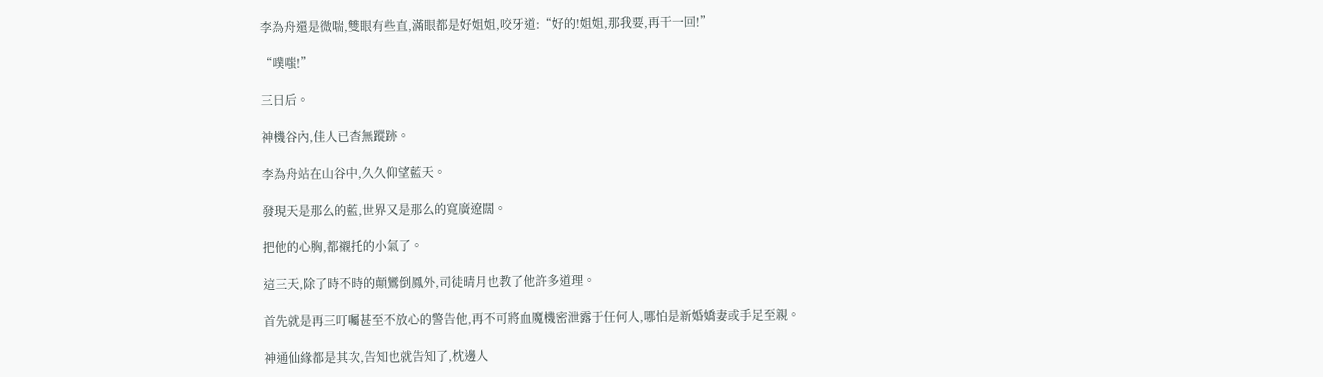李為舟還是微喘,雙眼有些直,滿眼都是好姐姐,咬牙道:“好的!姐姐,那我要,再干一回!”

“噗嗤!”

三日后。

神機谷內,佳人已杳無蹤跡。

李為舟站在山谷中,久久仰望藍天。

發現天是那么的藍,世界又是那么的寬廣遼闊。

把他的心胸,都襯托的小氣了。

這三天,除了時不時的顛鸞倒鳳外,司徒晴月也教了他許多道理。

首先就是再三叮囑甚至不放心的警告他,再不可將血魔機密泄露于任何人,哪怕是新婚嬌妻或手足至親。

神通仙緣都是其次,告知也就告知了,枕邊人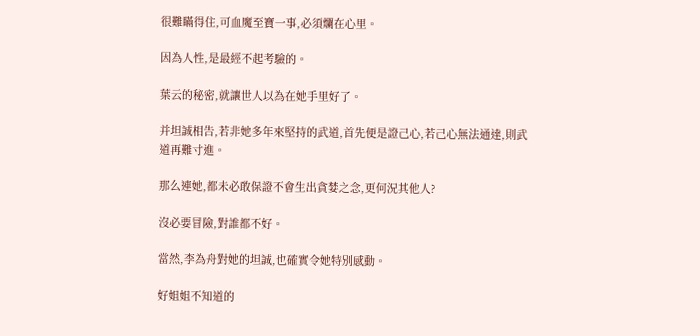很難瞞得住,可血魔至寶一事,必須爛在心里。

因為人性,是最經不起考驗的。

葉云的秘密,就讓世人以為在她手里好了。

并坦誠相告,若非她多年來堅持的武道,首先便是證己心,若己心無法通達,則武道再難寸進。

那么連她,都未必敢保證不會生出貪婪之念,更何況其他人?

沒必要冒險,對誰都不好。

當然,李為舟對她的坦誠,也確實令她特別感動。

好姐姐不知道的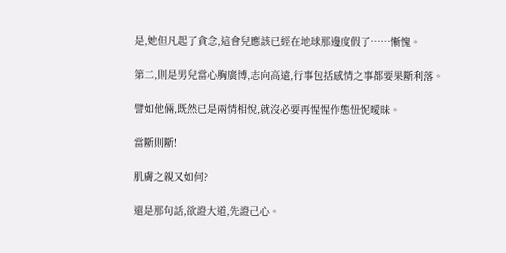是,她但凡起了貪念,這會兒應該已經在地球那邊度假了……慚愧。

第二,則是男兒當心胸廣博,志向高遠,行事包括感情之事都要果斷利落。

譬如他倆,既然已是兩情相悅,就沒必要再惺惺作態忸怩曖昧。

當斷則斷!

肌膚之親又如何?

還是那句話,欲證大道,先證己心。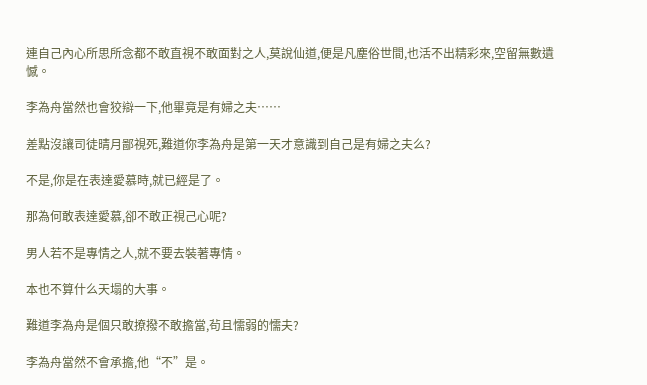連自己內心所思所念都不敢直視不敢面對之人,莫說仙道,便是凡塵俗世間,也活不出精彩來,空留無數遺憾。

李為舟當然也會狡辯一下,他畢竟是有婦之夫……

差點沒讓司徒晴月鄙視死,難道你李為舟是第一天才意識到自己是有婦之夫么?

不是,你是在表達愛慕時,就已經是了。

那為何敢表達愛慕,卻不敢正視己心呢?

男人若不是專情之人,就不要去裝著專情。

本也不算什么天塌的大事。

難道李為舟是個只敢撩撥不敢擔當,茍且懦弱的懦夫?

李為舟當然不會承擔,他“不”是。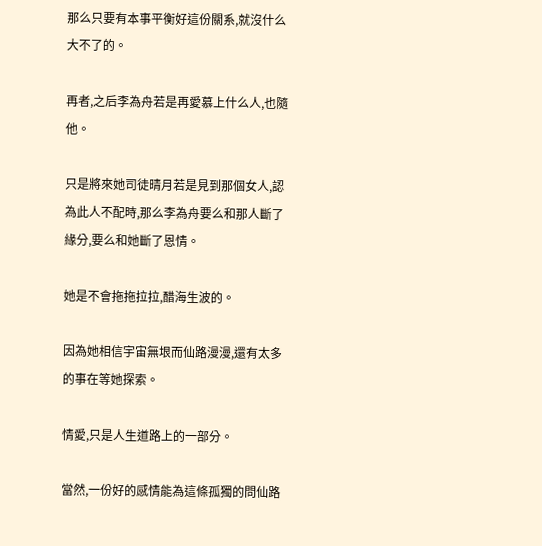那么只要有本事平衡好這份關系,就沒什么大不了的。

再者,之后李為舟若是再愛慕上什么人,也隨他。

只是將來她司徒晴月若是見到那個女人,認為此人不配時,那么李為舟要么和那人斷了緣分,要么和她斷了恩情。

她是不會拖拖拉拉,醋海生波的。

因為她相信宇宙無垠而仙路漫漫,還有太多的事在等她探索。

情愛,只是人生道路上的一部分。

當然,一份好的感情能為這條孤獨的問仙路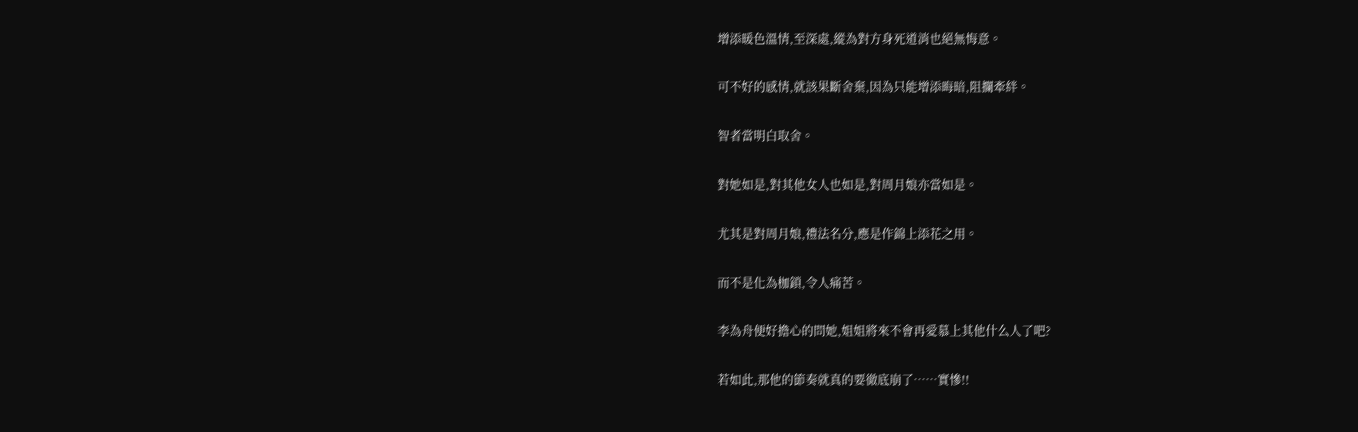增添暖色溫情,至深處,縱為對方身死道消也絕無悔意。

可不好的感情,就該果斷舍棄,因為只能增添晦暗,阻攔牽絆。

智者當明白取舍。

對她如是,對其他女人也如是,對周月娘亦當如是。

尤其是對周月娘,禮法名分,應是作錦上添花之用。

而不是化為枷鎖,令人痛苦。

李為舟便好擔心的問她,姐姐將來不會再愛慕上其他什么人了吧?

若如此,那他的節奏就真的要徹底崩了……實慘!!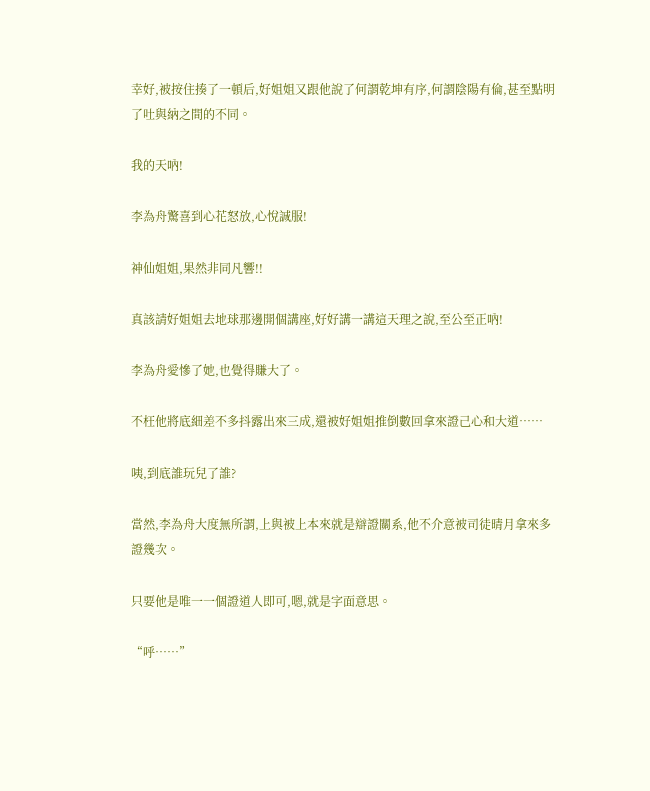幸好,被按住揍了一頓后,好姐姐又跟他說了何謂乾坤有序,何謂陰陽有倫,甚至點明了吐與納之間的不同。

我的天吶!

李為舟驚喜到心花怒放,心悅誠服!

神仙姐姐,果然非同凡響!!

真該請好姐姐去地球那邊開個講座,好好講一講這天理之說,至公至正吶!

李為舟愛慘了她,也覺得賺大了。

不枉他將底細差不多抖露出來三成,還被好姐姐推倒數回拿來證己心和大道……

咦,到底誰玩兒了誰?

當然,李為舟大度無所謂,上與被上本來就是辯證關系,他不介意被司徒晴月拿來多證幾次。

只要他是唯一一個證道人即可,嗯,就是字面意思。

“呼……”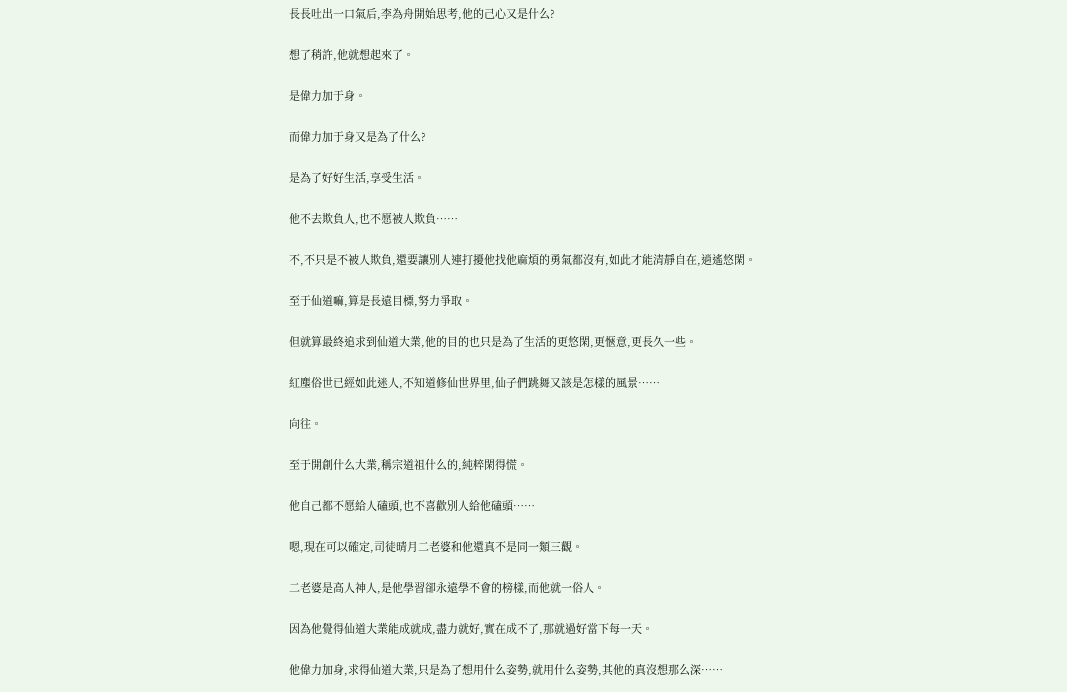長長吐出一口氣后,李為舟開始思考,他的己心又是什么?

想了稍許,他就想起來了。

是偉力加于身。

而偉力加于身又是為了什么?

是為了好好生活,享受生活。

他不去欺負人,也不愿被人欺負……

不,不只是不被人欺負,還要讓別人連打擾他找他麻煩的勇氣都沒有,如此才能清靜自在,逍遙悠閑。

至于仙道嘛,算是長遠目標,努力爭取。

但就算最終追求到仙道大業,他的目的也只是為了生活的更悠閑,更愜意,更長久一些。

紅塵俗世已經如此迷人,不知道修仙世界里,仙子們跳舞又該是怎樣的風景……

向往。

至于開創什么大業,稱宗道祖什么的,純粹閑得慌。

他自己都不愿給人磕頭,也不喜歡別人給他磕頭……

嗯,現在可以確定,司徒晴月二老婆和他還真不是同一類三觀。

二老婆是高人神人,是他學習卻永遠學不會的榜樣,而他就一俗人。

因為他覺得仙道大業能成就成,盡力就好,實在成不了,那就過好當下每一天。

他偉力加身,求得仙道大業,只是為了想用什么姿勢,就用什么姿勢,其他的真沒想那么深……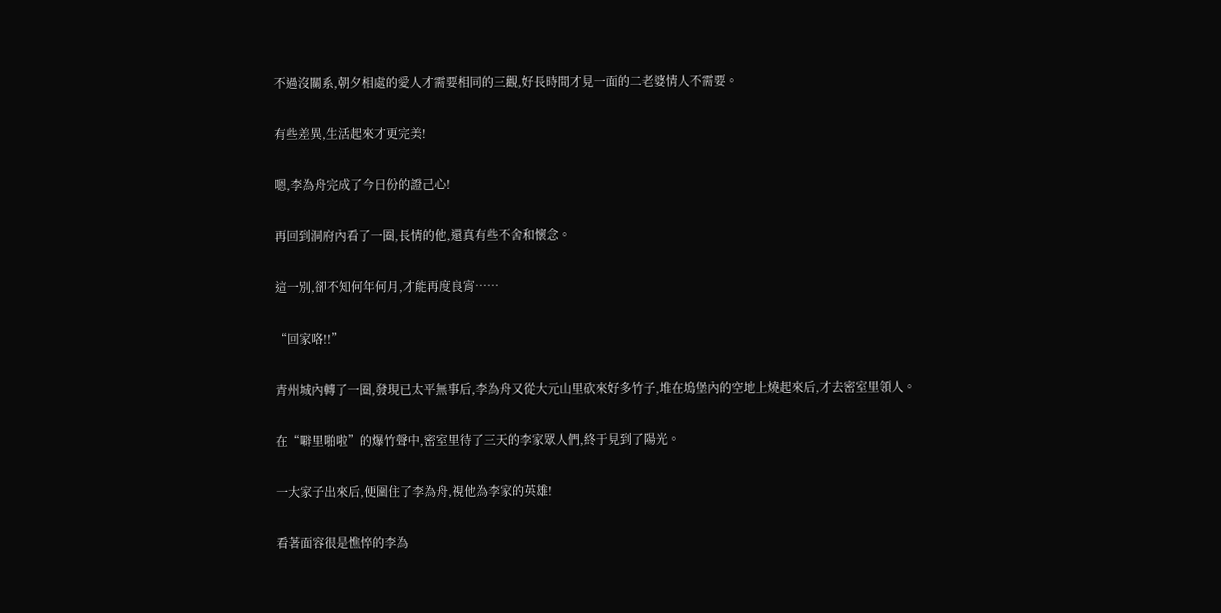不過沒關系,朝夕相處的愛人才需要相同的三觀,好長時間才見一面的二老婆情人不需要。

有些差異,生活起來才更完美!

嗯,李為舟完成了今日份的證己心!

再回到洞府內看了一圈,長情的他,還真有些不舍和懷念。

這一別,卻不知何年何月,才能再度良宵……

“回家咯!!”

青州城內轉了一圈,發現已太平無事后,李為舟又從大元山里砍來好多竹子,堆在塢堡內的空地上燒起來后,才去密室里領人。

在“噼里啪啦”的爆竹聲中,密室里待了三天的李家眾人們,終于見到了陽光。

一大家子出來后,便圍住了李為舟,視他為李家的英雄!

看著面容很是憔悴的李為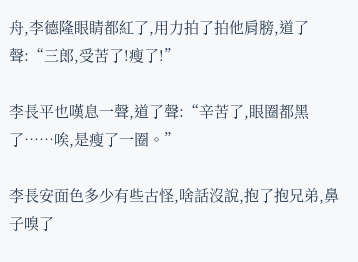舟,李德隆眼睛都紅了,用力拍了拍他肩膀,道了聲:“三郎,受苦了!瘦了!”

李長平也嘆息一聲,道了聲:“辛苦了,眼圈都黑了……唉,是瘦了一圈。”

李長安面色多少有些古怪,啥話沒說,抱了抱兄弟,鼻子嗅了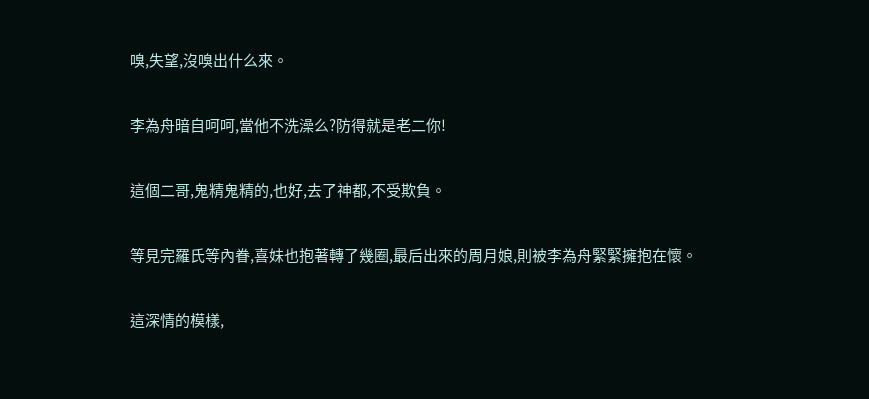嗅,失望,沒嗅出什么來。

李為舟暗自呵呵,當他不洗澡么?防得就是老二你!

這個二哥,鬼精鬼精的,也好,去了神都,不受欺負。

等見完羅氏等內眷,喜妹也抱著轉了幾圈,最后出來的周月娘,則被李為舟緊緊擁抱在懷。

這深情的模樣,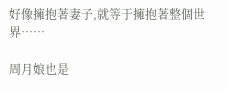好像擁抱著妻子,就等于擁抱著整個世界……

周月娘也是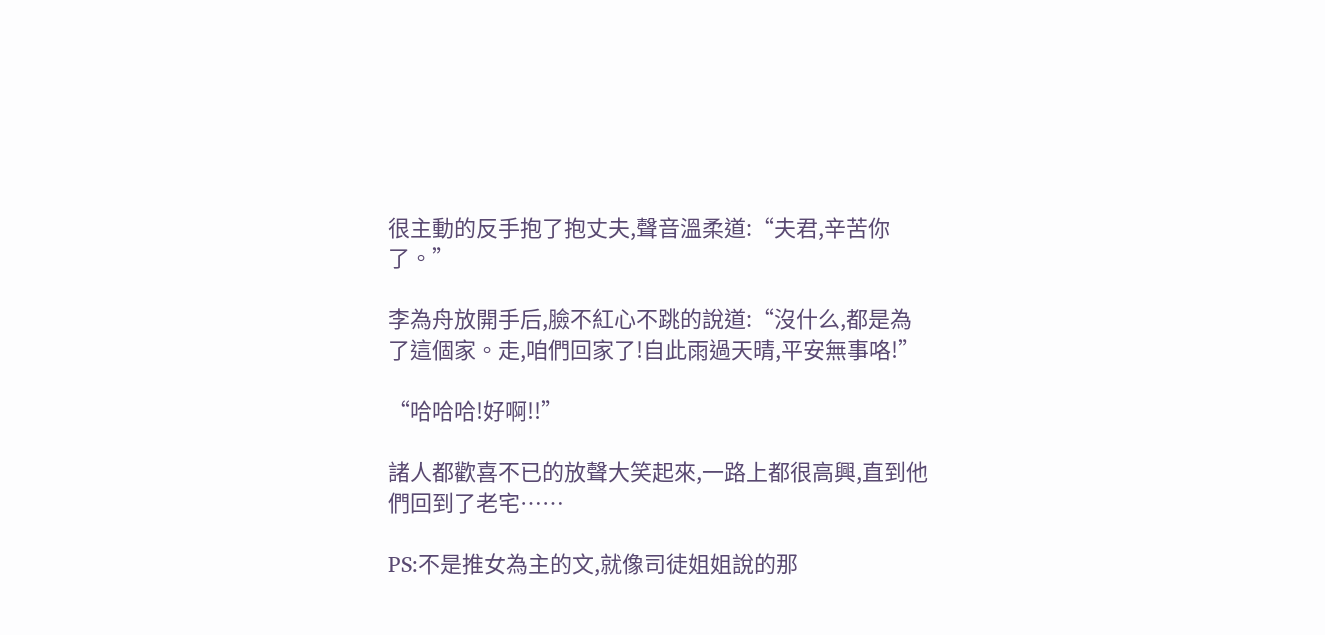很主動的反手抱了抱丈夫,聲音溫柔道:“夫君,辛苦你了。”

李為舟放開手后,臉不紅心不跳的說道:“沒什么,都是為了這個家。走,咱們回家了!自此雨過天晴,平安無事咯!”

“哈哈哈!好啊!!”

諸人都歡喜不已的放聲大笑起來,一路上都很高興,直到他們回到了老宅……

PS:不是推女為主的文,就像司徒姐姐說的那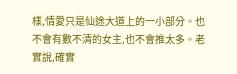樣,情愛只是仙途大道上的一小部分。也不會有數不清的女主,也不會推太多。老實說,確實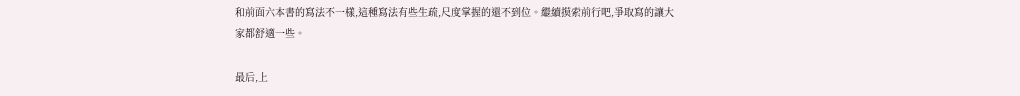和前面六本書的寫法不一樣,這種寫法有些生疏,尺度掌握的還不到位。繼續摸索前行吧,爭取寫的讓大家都舒適一些。

最后,上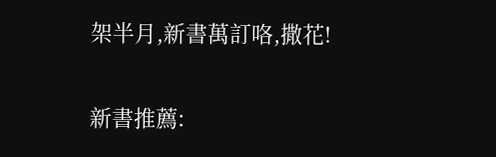架半月,新書萬訂咯,撒花!

新書推薦: